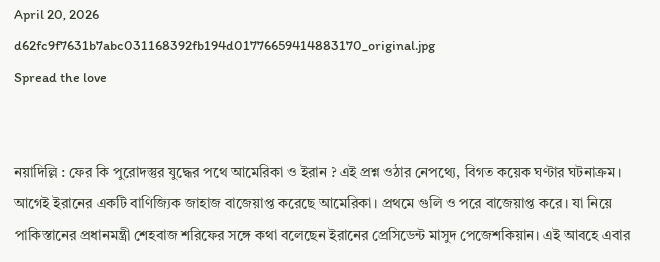April 20, 2026
d62fc9f7631b7abc031168392fb194d01776659414883170_original.jpg
Spread the love


নয়াদিল্লি : ফের কি পুরোদস্তুর যুদ্ধের পথে আমেরিকা ও ইরান ? এই প্রশ্ন ওঠার নেপথ্যে, বিগত কয়েক ঘণ্টার ঘটনাক্রম। আগেই ইরানের একটি বাণিজ্যিক জাহাজ বাজেয়াপ্ত করেছে আমেরিকা। প্রথমে গুলি ও পরে বাজেয়াপ্ত করে। যা নিয়ে পাকিস্তানের প্রধানমন্ত্রী শেহবাজ শরিফের সঙ্গে কথা বলেছেন ইরানের প্রেসিডেন্ট মাসুদ পেজেশকিয়ান। এই আবহে এবার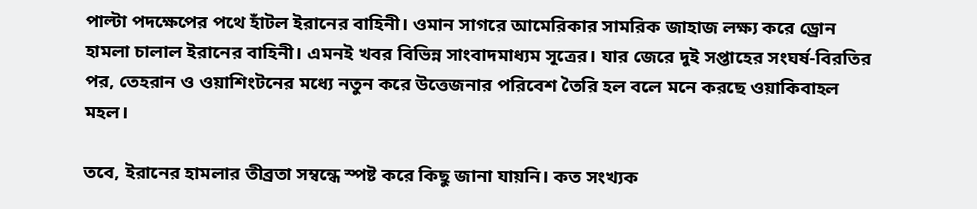পাল্টা পদক্ষেপের পথে হাঁটল ইরানের বাহিনী। ওমান সাগরে আমেরিকার সামরিক জাহাজ লক্ষ্য করে ড্রোন হামলা চালাল ইরানের বাহিনী। এমনই খবর বিভিন্ন সাংবাদমাধ্যম সূত্রের। যার জেরে দুই সপ্তাহের সংঘর্ষ-বিরতির পর, তেহরান ও ওয়াশিংটনের মধ্যে নতুন করে উত্তেজনার পরিবেশ তৈরি হল বলে মনে করছে ওয়াকিবাহল মহল।

তবে, ইরানের হামলার তীব্রতা সম্বন্ধে স্পষ্ট করে কিছু জানা যায়নি। কত সংখ্যক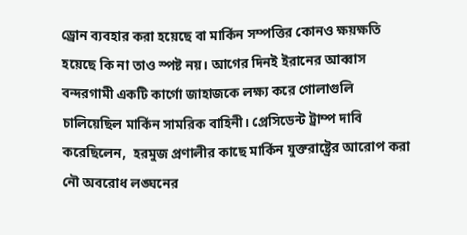ড্রোন ব্যবহার করা হয়েছে বা মার্কিন সম্পত্তির কোনও ক্ষয়ক্ষতি হয়েছে কি না তাও স্পষ্ট নয়। আগের দিনই ইরানের আব্বাস বন্দরগামী একটি কার্গো জাহাজকে লক্ষ্য করে গোলাগুলি চালিয়েছিল মার্কিন সামরিক বাহিনী। প্রেসিডেন্ট ট্রাম্প দাবি করেছিলেন,  হরমুজ প্রণালীর কাছে মার্কিন যুক্তরাষ্ট্রের আরোপ করা নৌ অবরোধ লঙ্ঘনের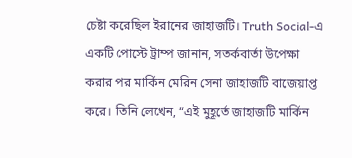চেষ্টা করেছিল ইরানের জাহাজটি। Truth Social-এ একটি পোস্টে ট্রাম্প জানান, সতর্কবার্তা উপেক্ষা করার পর মার্কিন মেরিন সেনা জাহাজটি বাজেয়াপ্ত করে। তিনি লেখেন, “এই মুহূর্তে জাহাজটি মার্কিন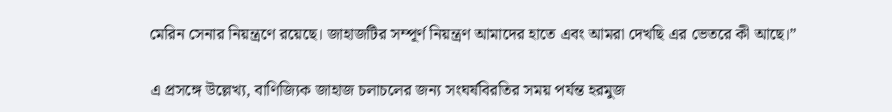মেরিন সেনার নিয়ন্ত্রণে রয়েছে। জাহাজটির সম্পূর্ণ নিয়ন্ত্রণ আমাদের হাতে এবং আমরা দেখছি এর ভেতরে কী আছে।”

এ প্রসঙ্গে উল্লেখ্য, বাণিজ্যিক জাহাজ চলাচলের জন্য সংঘর্ষবিরতির সময় পর্যন্ত হরমুজ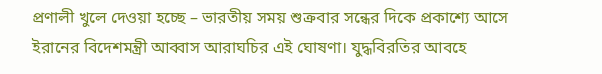প্রণালী খুলে দেওয়া হচ্ছে – ভারতীয় সময় শুক্রবার সন্ধের দিকে প্রকাশ্যে আসে ইরানের বিদেশমন্ত্রী আব্বাস আরাঘচির এই ঘোষণা। যুদ্ধবিরতির আবহে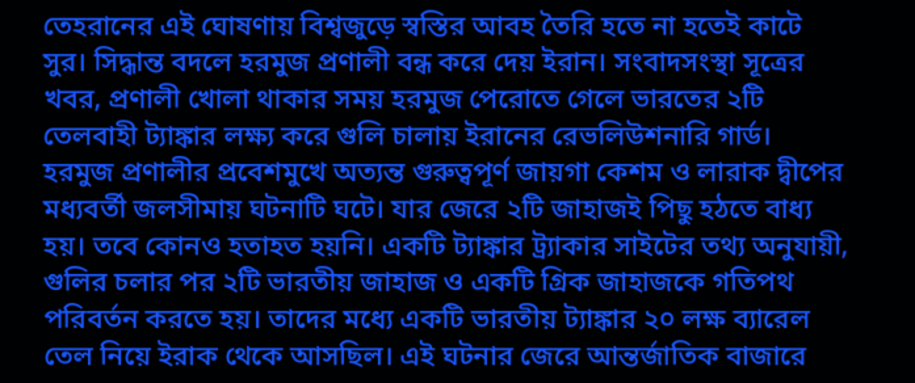তেহরানের এই ঘোষণায় বিশ্বজুড়ে স্বস্তির আবহ তৈরি হতে না হতেই কাটে সুর। সিদ্ধান্ত বদলে হরমুজ প্রণালী বন্ধ করে দেয় ইরান। সংবাদসংস্থা সূত্রের খবর, প্রণালী খোলা থাকার সময় হরমুজ পেরোতে গেলে ভারতের ২টি তেলবাহী ট্যাঙ্কার লক্ষ্য করে গুলি চালায় ইরানের রেভলিউশনারি গার্ড। হরমুজ প্রণালীর প্রবেশমুখে অত্যন্ত গুরুত্বপূর্ণ জায়গা কেশম ও লারাক দ্বীপের মধ্যবর্তী জলসীমায় ঘটনাটি ঘটে। যার জেরে ২টি জাহাজই পিছু হঠতে বাধ্য হয়। তবে কোনও হতাহত হয়নি। একটি ট্যাঙ্কার ট্র্যাকার সাইটের তথ্য অনুযায়ী, গুলির চলার পর ২টি ভারতীয় জাহাজ ও একটি গ্রিক জাহাজকে গতিপথ পরিবর্তন করতে হয়। তাদের মধ্যে একটি ভারতীয় ট্যাঙ্কার ২০ লক্ষ ব্যারেল তেল নিয়ে ইরাক থেকে আসছিল। এই ঘটনার জেরে আন্তর্জাতিক বাজারে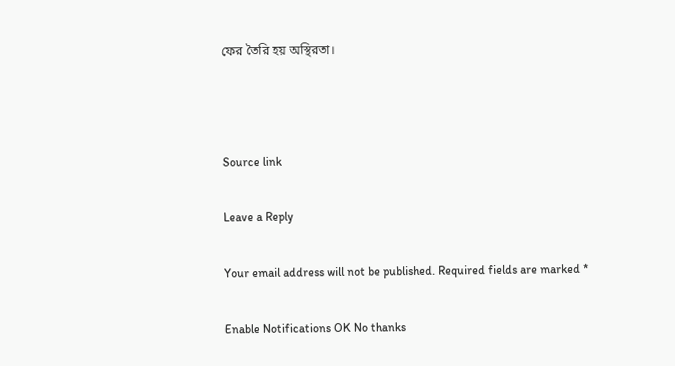ফের তৈরি হয় অস্থিরতা।



Source link

Leave a Reply

Your email address will not be published. Required fields are marked *

Enable Notifications OK No thanks